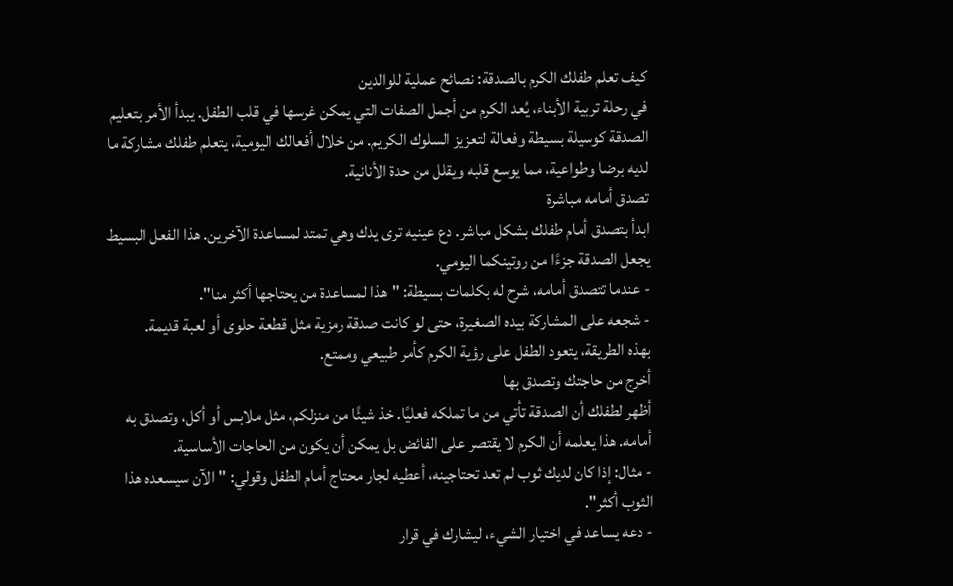كيف تعلم طفلك الكرم بالصدقة: نصائح عملية للوالدين
في رحلة تربية الأبناء، يُعد الكرم من أجمل الصفات التي يمكن غرسها في قلب الطفل. يبدأ الأمر بتعليم الصدقة كوسيلة بسيطة وفعالة لتعزيز السلوك الكريم. من خلال أفعالك اليومية، يتعلم طفلك مشاركة ما لديه برضا وطواعية، مما يوسع قلبه ويقلل من حدة الأنانية.
تصدق أمامه مباشرة
ابدأ بتصدق أمام طفلك بشكل مباشر. دع عينيه ترى يدك وهي تمتد لمساعدة الآخرين. هذا الفعل البسيط يجعل الصدقة جزءًا من روتينكما اليومي.
- عندما تتصدق أمامه، شرح له بكلمات بسيطة: "هذا لمساعدة من يحتاجها أكثر منا".
- شجعه على المشاركة بيده الصغيرة، حتى لو كانت صدقة رمزية مثل قطعة حلوى أو لعبة قديمة.
بهذه الطريقة، يتعود الطفل على رؤية الكرم كأمر طبيعي وممتع.
أخرج من حاجتك وتصدق بها
أظهر لطفلك أن الصدقة تأتي من ما تملكه فعليًا. خذ شيئًا من منزلكم، مثل ملابس أو أكل، وتصدق به أمامه. هذا يعلمه أن الكرم لا يقتصر على الفائض بل يمكن أن يكون من الحاجات الأساسية.
- مثال: إذا كان لديك ثوب لم تعد تحتاجينه، أعطيه لجار محتاج أمام الطفل وقولي: "الآن سيسعده هذا الثوب أكثر".
- دعه يساعد في اختيار الشيء، ليشارك في قرار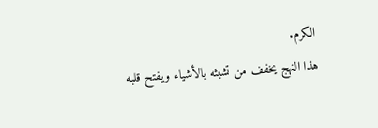الكرم.
هذا النهج يخفف من تشبثه بالأشياء ويفتح قلبه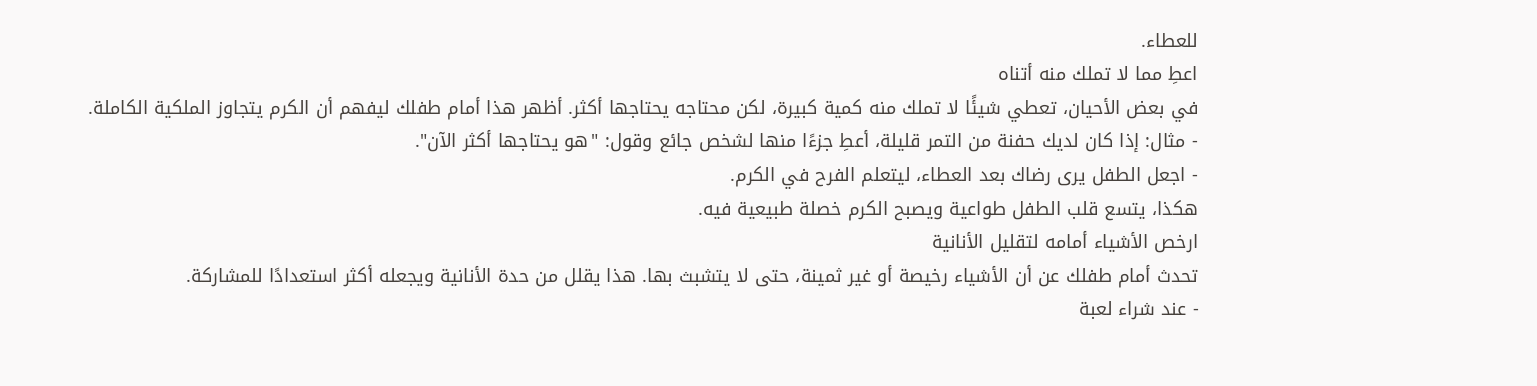للعطاء.
اعطِ مما لا تملك منه أتناه
في بعض الأحيان، تعطي شيئًا لا تملك منه كمية كبيرة، لكن محتاجه يحتاجها أكثر. أظهر هذا أمام طفلك ليفهم أن الكرم يتجاوز الملكية الكاملة.
- مثال: إذا كان لديك حفنة من التمر قليلة، أعطِ جزءًا منها لشخص جائع وقول: "هو يحتاجها أكثر الآن".
- اجعل الطفل يرى رضاك بعد العطاء، ليتعلم الفرح في الكرم.
هكذا، يتسع قلب الطفل طواعية ويصبح الكرم خصلة طبيعية فيه.
ارخص الأشياء أمامه لتقليل الأنانية
تحدث أمام طفلك عن أن الأشياء رخيصة أو غير ثمينة، حتى لا يتشبث بها. هذا يقلل من حدة الأنانية ويجعله أكثر استعدادًا للمشاركة.
- عند شراء لعبة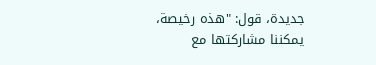جديدة، قول: "هذه رخيصة، يمكننا مشاركتها مع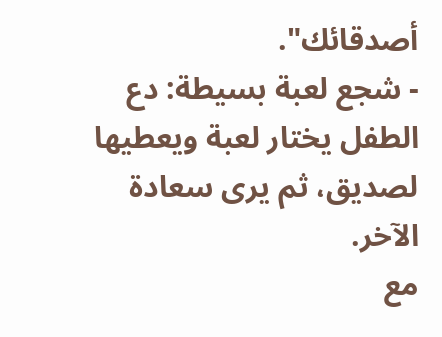أصدقائك".
- شجع لعبة بسيطة: دع الطفل يختار لعبة ويعطيها لصديق، ثم يرى سعادة الآخر.
مع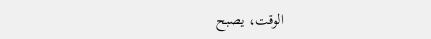الوقت، يصبح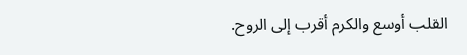القلب أوسع والكرم أقرب إلى الروح.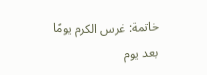خاتمة: غرس الكرم يومًا بعد يوم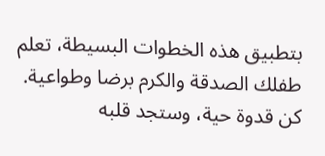بتطبيق هذه الخطوات البسيطة، تعلم طفلك الصدقة والكرم برضا وطواعية. كن قدوة حية، وستجد قلبه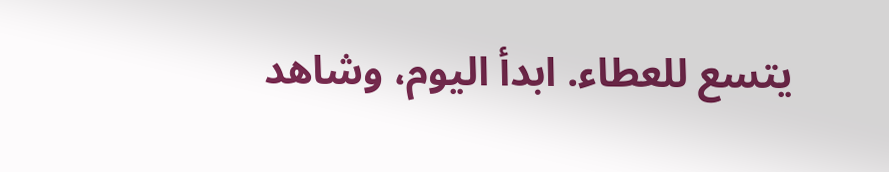يتسع للعطاء. ابدأ اليوم، وشاهد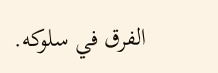الفرق في سلوكه.